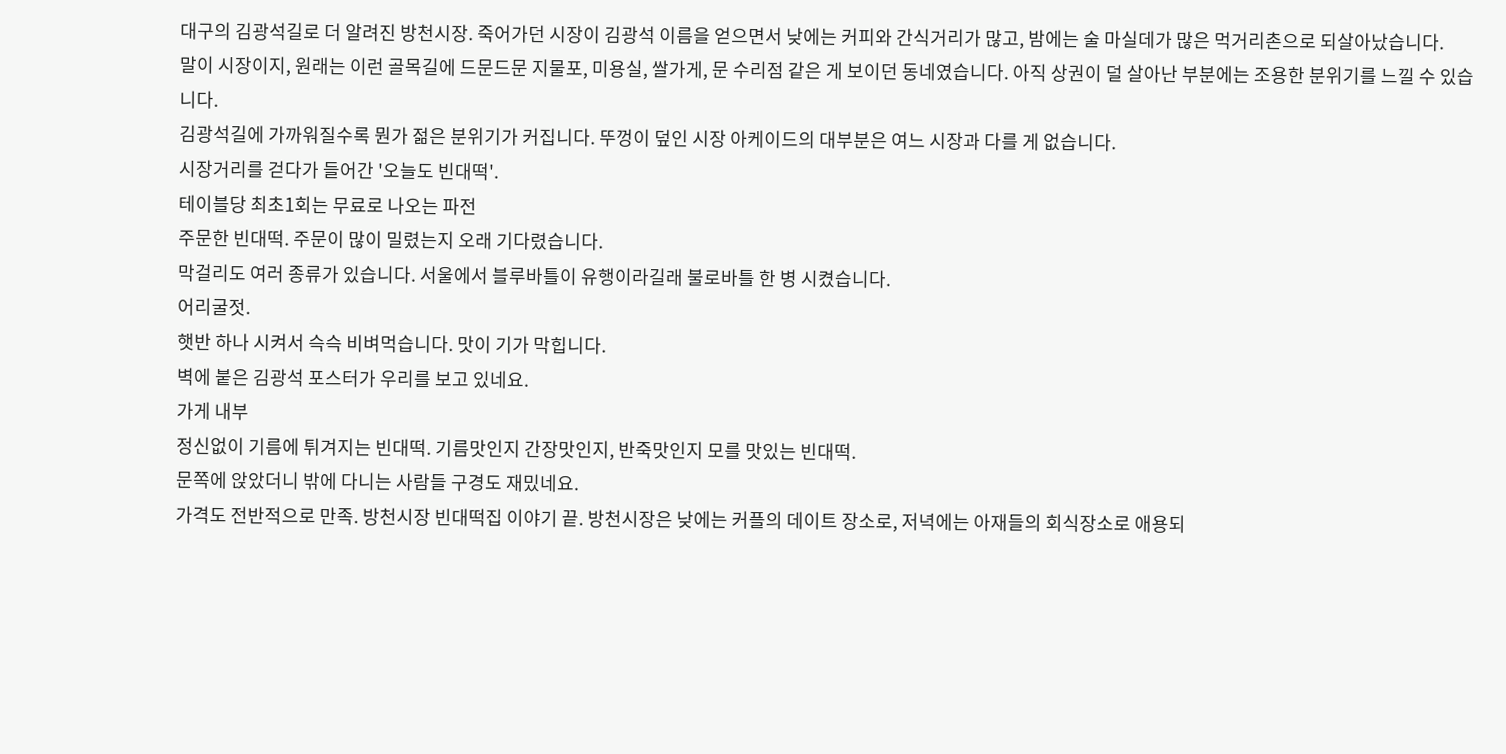대구의 김광석길로 더 알려진 방천시장. 죽어가던 시장이 김광석 이름을 얻으면서 낮에는 커피와 간식거리가 많고, 밤에는 술 마실데가 많은 먹거리촌으로 되살아났습니다.
말이 시장이지, 원래는 이런 골목길에 드문드문 지물포, 미용실, 쌀가게, 문 수리점 같은 게 보이던 동네였습니다. 아직 상권이 덜 살아난 부분에는 조용한 분위기를 느낄 수 있습니다.
김광석길에 가까워질수록 뭔가 젊은 분위기가 커집니다. 뚜껑이 덮인 시장 아케이드의 대부분은 여느 시장과 다를 게 없습니다.
시장거리를 걷다가 들어간 '오늘도 빈대떡'.
테이블당 최초1회는 무료로 나오는 파전
주문한 빈대떡. 주문이 많이 밀렸는지 오래 기다렸습니다.
막걸리도 여러 종류가 있습니다. 서울에서 블루바틀이 유행이라길래 불로바틀 한 병 시켰습니다.
어리굴젓.
햇반 하나 시켜서 슥슥 비벼먹습니다. 맛이 기가 막힙니다.
벽에 붙은 김광석 포스터가 우리를 보고 있네요.
가게 내부
정신없이 기름에 튀겨지는 빈대떡. 기름맛인지 간장맛인지, 반죽맛인지 모를 맛있는 빈대떡.
문쪽에 앉았더니 밖에 다니는 사람들 구경도 재밌네요.
가격도 전반적으로 만족. 방천시장 빈대떡집 이야기 끝. 방천시장은 낮에는 커플의 데이트 장소로, 저녁에는 아재들의 회식장소로 애용되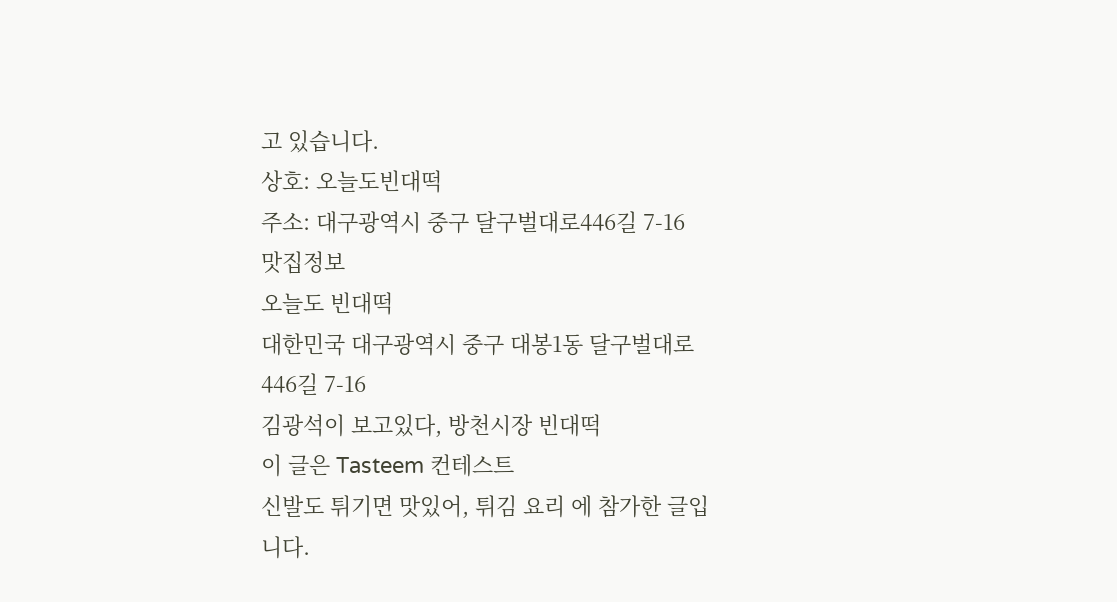고 있습니다.
상호: 오늘도빈대떡
주소: 대구광역시 중구 달구벌대로446길 7-16
맛집정보
오늘도 빈대떡
대한민국 대구광역시 중구 대봉1동 달구벌대로446길 7-16
김광석이 보고있다, 방천시장 빈대떡
이 글은 Tasteem 컨테스트
신발도 튀기면 맛있어, 튀김 요리 에 참가한 글입니다.